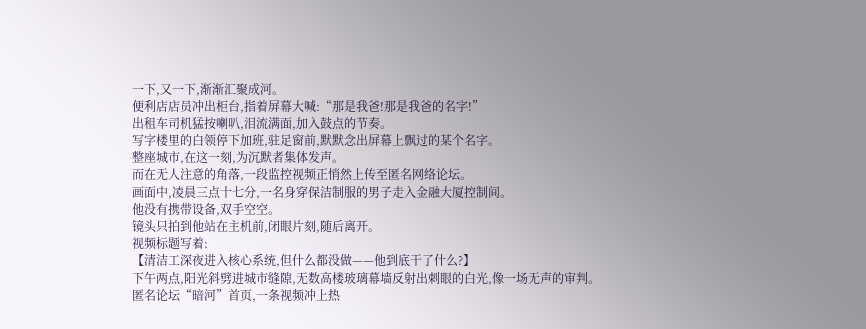一下,又一下,渐渐汇聚成河。
便利店店员冲出柜台,指着屏幕大喊:“那是我爸!那是我爸的名字!”
出租车司机猛按喇叭,泪流满面,加入鼓点的节奏。
写字楼里的白领停下加班,驻足窗前,默默念出屏幕上飘过的某个名字。
整座城市,在这一刻,为沉默者集体发声。
而在无人注意的角落,一段监控视频正悄然上传至匿名网络论坛。
画面中,凌晨三点十七分,一名身穿保洁制服的男子走入金融大厦控制间。
他没有携带设备,双手空空。
镜头只拍到他站在主机前,闭眼片刻,随后离开。
视频标题写着:
【清洁工深夜进入核心系统,但什么都没做——他到底干了什么?】
下午两点,阳光斜劈进城市缝隙,无数高楼玻璃幕墙反射出刺眼的白光,像一场无声的审判。
匿名论坛“暗河”首页,一条视频冲上热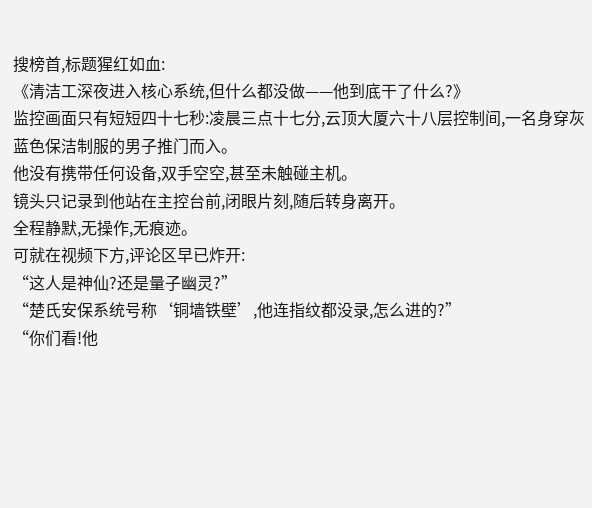搜榜首,标题猩红如血:
《清洁工深夜进入核心系统,但什么都没做——他到底干了什么?》
监控画面只有短短四十七秒:凌晨三点十七分,云顶大厦六十八层控制间,一名身穿灰蓝色保洁制服的男子推门而入。
他没有携带任何设备,双手空空,甚至未触碰主机。
镜头只记录到他站在主控台前,闭眼片刻,随后转身离开。
全程静默,无操作,无痕迹。
可就在视频下方,评论区早已炸开:
“这人是神仙?还是量子幽灵?”
“楚氏安保系统号称‘铜墙铁壁’,他连指纹都没录,怎么进的?”
“你们看!他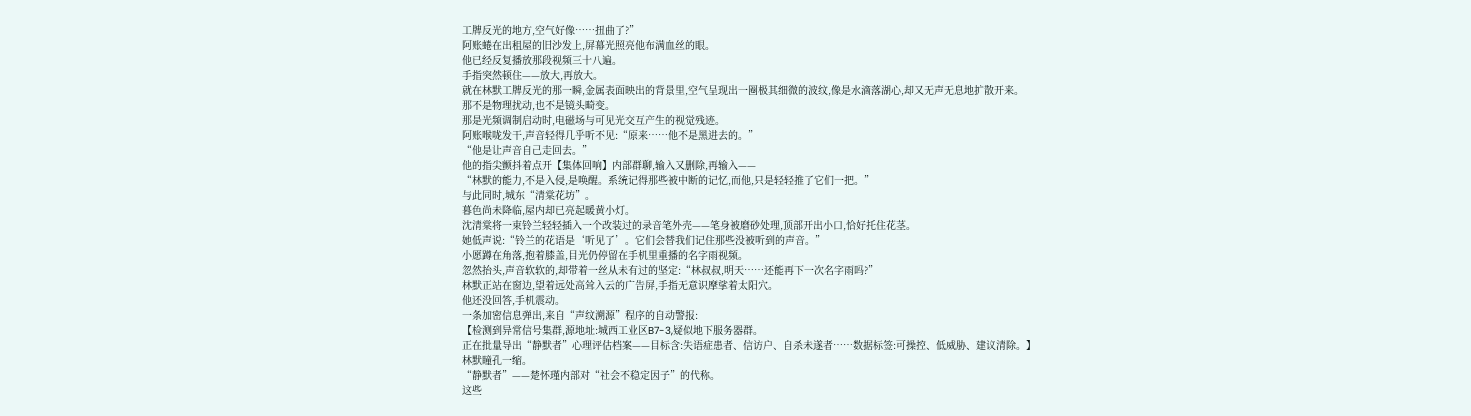工牌反光的地方,空气好像……扭曲了?”
阿账蜷在出租屋的旧沙发上,屏幕光照亮他布满血丝的眼。
他已经反复播放那段视频三十八遍。
手指突然顿住——放大,再放大。
就在林默工牌反光的那一瞬,金属表面映出的背景里,空气呈现出一圈极其细微的波纹,像是水滴落湖心,却又无声无息地扩散开来。
那不是物理扰动,也不是镜头畸变。
那是光频调制启动时,电磁场与可见光交互产生的视觉残迹。
阿账喉咙发干,声音轻得几乎听不见:“原来……他不是黑进去的。”
“他是让声音自己走回去。”
他的指尖颤抖着点开【集体回响】内部群聊,输入又删除,再输入——
“林默的能力,不是入侵,是唤醒。系统记得那些被中断的记忆,而他,只是轻轻推了它们一把。”
与此同时,城东“清棠花坊”。
暮色尚未降临,屋内却已亮起暖黄小灯。
沈清棠将一束铃兰轻轻插入一个改装过的录音笔外壳——笔身被磨砂处理,顶部开出小口,恰好托住花茎。
她低声说:“铃兰的花语是‘听见了’。它们会替我们记住那些没被听到的声音。”
小愿蹲在角落,抱着膝盖,目光仍停留在手机里重播的名字雨视频。
忽然抬头,声音软软的,却带着一丝从未有过的坚定:“林叔叔,明天……还能再下一次名字雨吗?”
林默正站在窗边,望着远处高耸入云的广告屏,手指无意识摩挲着太阳穴。
他还没回答,手机震动。
一条加密信息弹出,来自“声纹溯源”程序的自动警报:
【检测到异常信号集群,源地址:城西工业区B7-3,疑似地下服务器群。
正在批量导出“静默者”心理评估档案——目标含:失语症患者、信访户、自杀未遂者……数据标签:可操控、低威胁、建议清除。】
林默瞳孔一缩。
“静默者”——楚怀瑾内部对“社会不稳定因子”的代称。
这些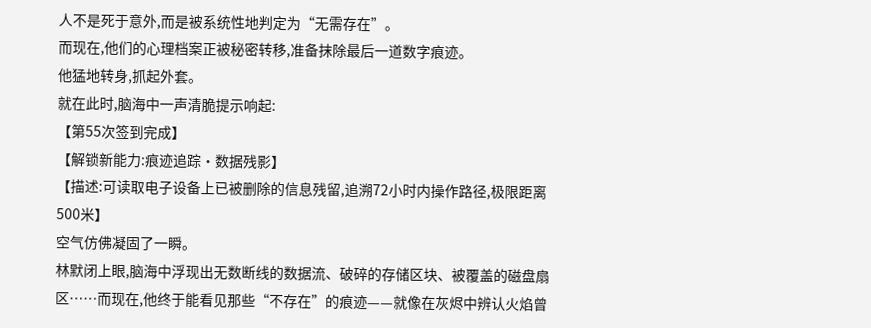人不是死于意外,而是被系统性地判定为“无需存在”。
而现在,他们的心理档案正被秘密转移,准备抹除最后一道数字痕迹。
他猛地转身,抓起外套。
就在此时,脑海中一声清脆提示响起:
【第55次签到完成】
【解锁新能力:痕迹追踪·数据残影】
【描述:可读取电子设备上已被删除的信息残留,追溯72小时内操作路径,极限距离500米】
空气仿佛凝固了一瞬。
林默闭上眼,脑海中浮现出无数断线的数据流、破碎的存储区块、被覆盖的磁盘扇区……而现在,他终于能看见那些“不存在”的痕迹——就像在灰烬中辨认火焰曾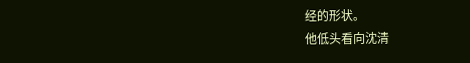经的形状。
他低头看向沈清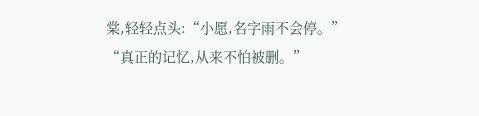棠,轻轻点头:“小愿,名字雨不会停。”
“真正的记忆,从来不怕被删。”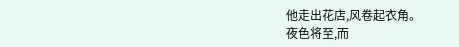他走出花店,风卷起衣角。
夜色将至,而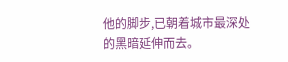他的脚步,已朝着城市最深处的黑暗延伸而去。